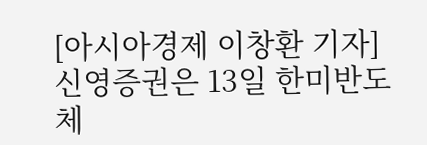[아시아경제 이창환 기자] 신영증권은 13일 한미반도체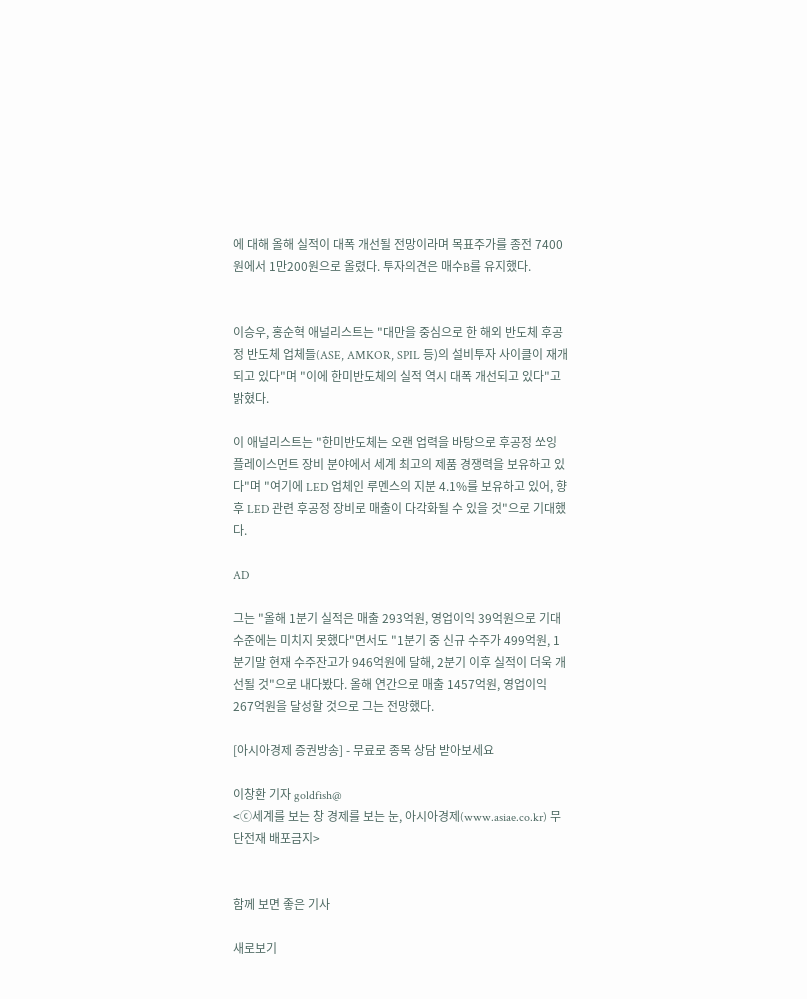에 대해 올해 실적이 대폭 개선될 전망이라며 목표주가를 종전 7400원에서 1만200원으로 올렸다. 투자의견은 매수B를 유지했다.


이승우, 홍순혁 애널리스트는 "대만을 중심으로 한 해외 반도체 후공정 반도체 업체들(ASE, AMKOR, SPIL 등)의 설비투자 사이클이 재개되고 있다"며 "이에 한미반도체의 실적 역시 대폭 개선되고 있다"고 밝혔다.

이 애널리스트는 "한미반도체는 오랜 업력을 바탕으로 후공정 쏘잉 플레이스먼트 장비 분야에서 세계 최고의 제품 경쟁력을 보유하고 있다"며 "여기에 LED 업체인 루멘스의 지분 4.1%를 보유하고 있어, 향후 LED 관련 후공정 장비로 매출이 다각화될 수 있을 것"으로 기대했다.

AD

그는 "올해 1분기 실적은 매출 293억원, 영업이익 39억원으로 기대 수준에는 미치지 못했다"면서도 "1분기 중 신규 수주가 499억원, 1분기말 현재 수주잔고가 946억원에 달해, 2분기 이후 실적이 더욱 개선될 것"으로 내다봤다. 올해 연간으로 매출 1457억원, 영업이익 267억원을 달성할 것으로 그는 전망했다.

[아시아경제 증권방송] - 무료로 종목 상담 받아보세요

이창환 기자 goldfish@
<ⓒ세계를 보는 창 경제를 보는 눈, 아시아경제(www.asiae.co.kr) 무단전재 배포금지>


함께 보면 좋은 기사

새로보기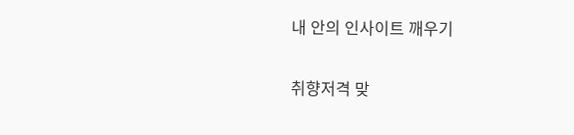내 안의 인사이트 깨우기

취향저격 맞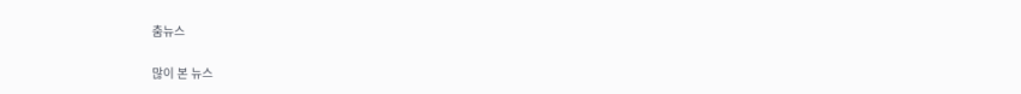춤뉴스

많이 본 뉴스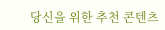당신을 위한 추천 콘텐츠